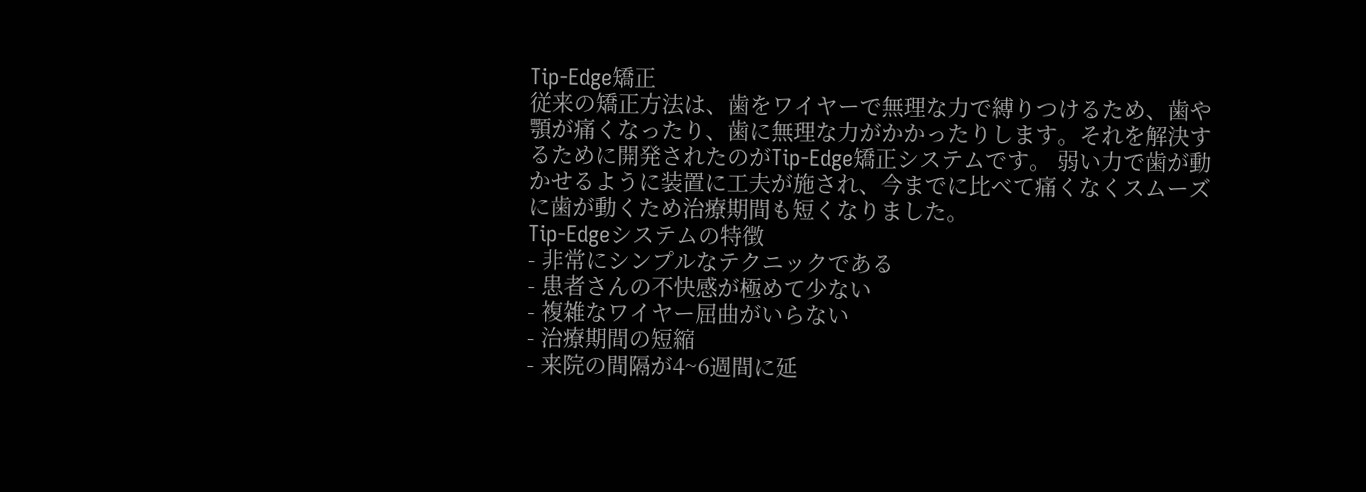Tip-Edge矯正
従来の矯正方法は、歯をワイヤーで無理な力で縛りつけるため、歯や顎が痛くなったり、歯に無理な力がかかったりします。それを解決するために開発されたのがTip-Edge矯正システムです。 弱い力で歯が動かせるように装置に工夫が施され、今までに比べて痛くなくスムーズに歯が動くため治療期間も短くなりました。
Tip-Edgeシステムの特徴
- 非常にシンプルなテクニックである
- 患者さんの不快感が極めて少ない
- 複雑なワイヤー屈曲がいらない
- 治療期間の短縮
- 来院の間隔が4~6週間に延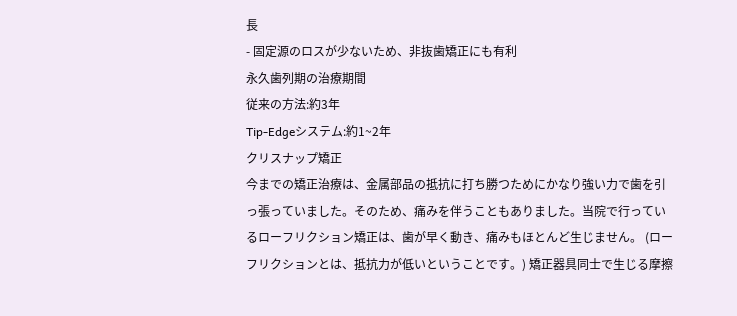長
- 固定源のロスが少ないため、非抜歯矯正にも有利
永久歯列期の治療期間
従来の方法:約3年
Tip-Edgeシステム:約1~2年
クリスナップ矯正
今までの矯正治療は、金属部品の抵抗に打ち勝つためにかなり強い力で歯を引っ張っていました。そのため、痛みを伴うこともありました。当院で行っているローフリクション矯正は、歯が早く動き、痛みもほとんど生じません。 (ローフリクションとは、抵抗力が低いということです。) 矯正器具同士で生じる摩擦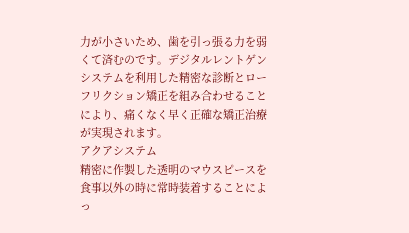力が小さいため、歯を引っ張る力を弱くて済むのです。デジタルレントゲンシステムを利用した精密な診断とローフリクション矯正を組み合わせることにより、痛くなく早く正確な矯正治療が実現されます。
アクアシステム
精密に作製した透明のマウスピースを食事以外の時に常時装着することによっ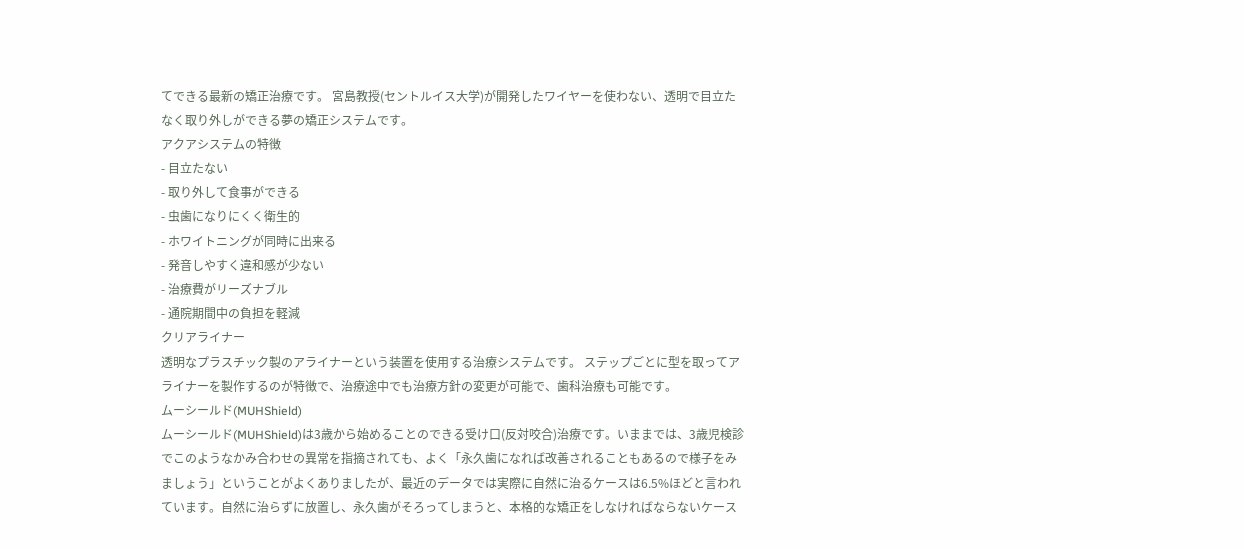てできる最新の矯正治療です。 宮島教授(セントルイス大学)が開発したワイヤーを使わない、透明で目立たなく取り外しができる夢の矯正システムです。
アクアシステムの特徴
- 目立たない
- 取り外して食事ができる
- 虫歯になりにくく衛生的
- ホワイトニングが同時に出来る
- 発音しやすく違和感が少ない
- 治療費がリーズナブル
- 通院期間中の負担を軽減
クリアライナー
透明なプラスチック製のアライナーという装置を使用する治療システムです。 ステップごとに型を取ってアライナーを製作するのが特徴で、治療途中でも治療方針の変更が可能で、歯科治療も可能です。
ムーシールド(MUHShield)
ムーシールド(MUHShield)は3歳から始めることのできる受け口(反対咬合)治療です。いままでは、3歳児検診でこのようなかみ合わせの異常を指摘されても、よく「永久歯になれば改善されることもあるので様子をみましょう」ということがよくありましたが、最近のデータでは実際に自然に治るケースは6.5%ほどと言われています。自然に治らずに放置し、永久歯がそろってしまうと、本格的な矯正をしなければならないケース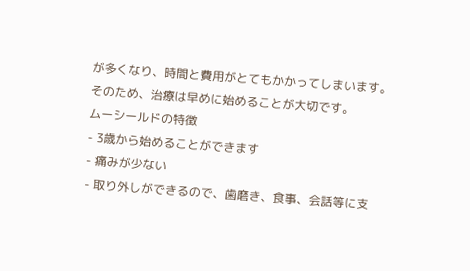が多くなり、時間と費用がとてもかかってしまいます。
そのため、治療は早めに始めることが大切です。
ムーシールドの特徴
- 3歳から始めることができます
- 痛みが少ない
- 取り外しができるので、歯磨き、食事、会話等に支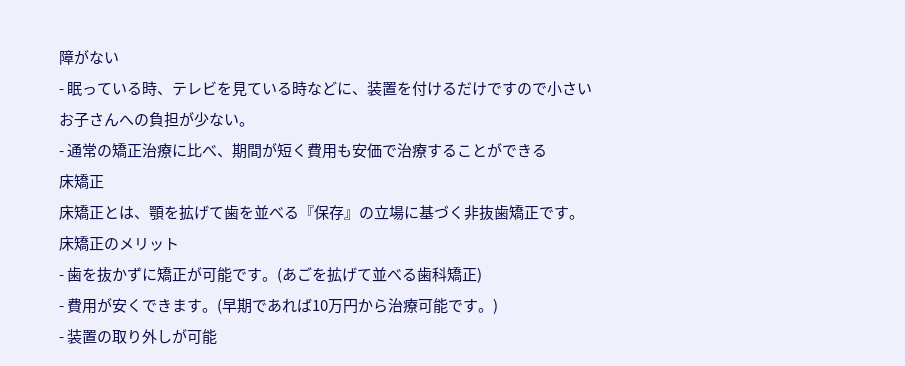障がない
- 眠っている時、テレビを見ている時などに、装置を付けるだけですので小さいお子さんへの負担が少ない。
- 通常の矯正治療に比べ、期間が短く費用も安価で治療することができる
床矯正
床矯正とは、顎を拡げて歯を並べる『保存』の立場に基づく非抜歯矯正です。
床矯正のメリット
- 歯を抜かずに矯正が可能です。(あごを拡げて並べる歯科矯正)
- 費用が安くできます。(早期であれば10万円から治療可能です。)
- 装置の取り外しが可能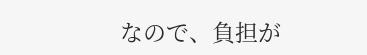なので、負担が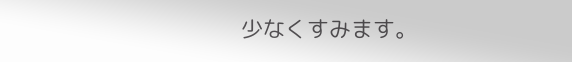少なくすみます。